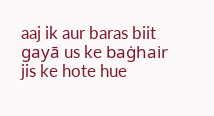aaj ik aur baras biit gayā us ke baġhair
jis ke hote hue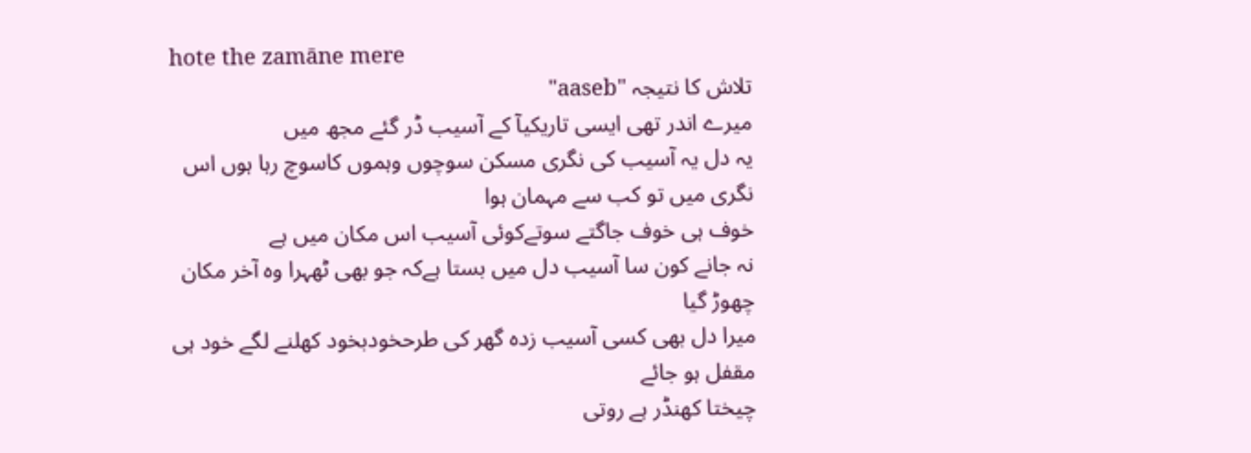hote the zamāne mere
تلاش کا نتیجہ "aaseb"
میرے اندر تھی ایسی تاریکیآ کے آسیب ڈر گئے مجھ میں
یہ دل یہ آسیب کی نگری مسکن سوچوں وہموں کاسوچ رہا ہوں اس نگری میں تو کب سے مہمان ہوا
خوف ہی خوف جاگتے سوتےکوئی آسیب اس مکان میں ہے
نہ جانے کون سا آسیب دل میں بستا ہےکہ جو بھی ٹھہرا وہ آخر مکان چھوڑ گیا
میرا دل بھی کسی آسیب زدہ گھر کی طرحخودبخود کھلنے لگے خود ہی مقفل ہو جائے
چیختا کھنڈر ہے روتی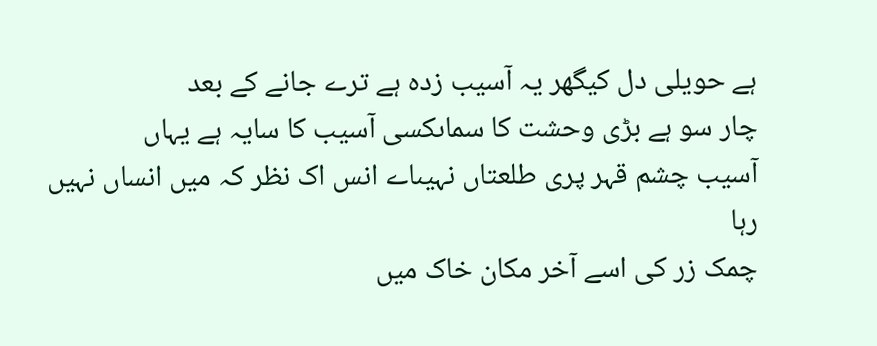ہے حویلی دل کیگھر یہ آسیب زدہ ہے ترے جانے کے بعد
چار سو ہے بڑی وحشت کا سماںکسی آسیب کا سایہ ہے یہاں
آسیب چشم قہر پری طلعتاں نہیںاے انس اک نظر کہ میں انساں نہیں رہا
چمک زر کی اسے آخر مکان خاک میں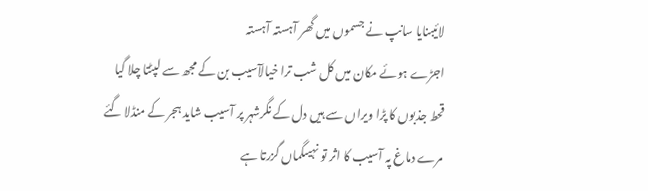لائیبنایا سانپ نے جسموں میں گھر آہستہ آہستہ
اجڑے ہوئے مکان میں کل شب ترا خیالآسیب بن کے مجھ سے لپٹتا چلا گیا
قحط جذبوں کا پڑا ویراں سے ہیں دل کے نگرشہر پر آسیب شاید ہجر کے منڈلا گئے
مرے دماغ پہ آسیب کا اثر تو نہیںگماں گزرتا ہے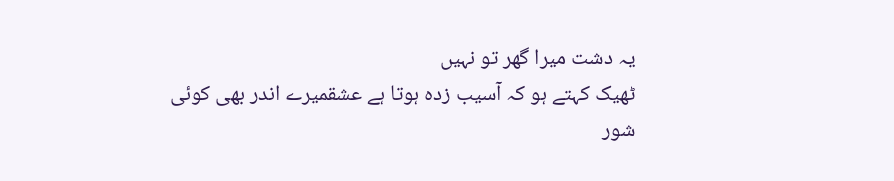یہ دشت میرا گھر تو نہیں
ٹھیک کہتے ہو کہ آسیب زدہ ہوتا ہے عشقمیرے اندر بھی کوئی شور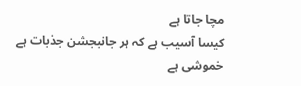مچا جاتا ہے
کیسا آسیب ہے کہ ہر جانبجشن جذبات ہے خموشی ہے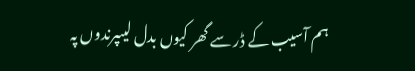ہم آسیب کے ڈر سے گھر کیوں بدل لیںپرندوں پہ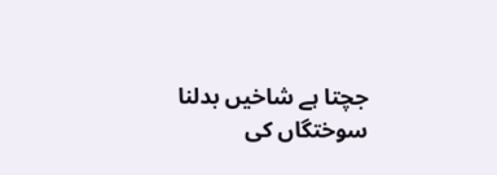جچتا ہے شاخیں بدلنا
سوختگاں کی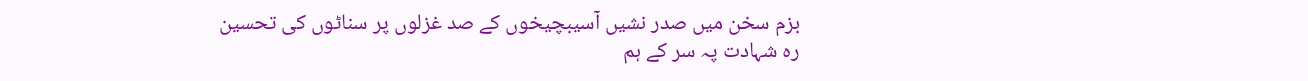بزم سخن میں صدر نشیں آسیبچیخوں کے صد غزلوں پر سناٹوں کی تحسین
رہ شہادت پہ سر کے ہم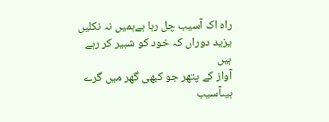راہ اک آسیب چل رہا ہےہمیں نہ نکلیں یزید دوراں کہ خود کو شبیر کر رہے ہیں
آواز کے پتھر جو کبھی گھر میں گرے ہیںآسیب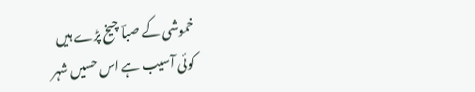خموشی کے صباؔ چیخ پڑے ہیں
کوئی آسیب ہے اس حسیں شہر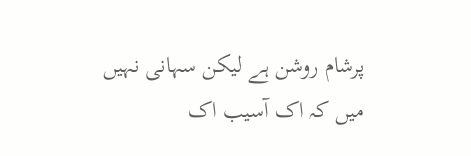پرشام روشن ہے لیکن سہانی نہیں
میں کہ اک آسیب اک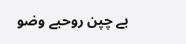بے چپن روحبے وضو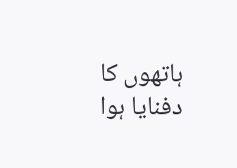ہاتھوں کا دفنایا ہوا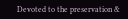Devoted to the preservation &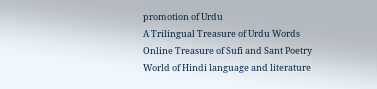promotion of Urdu
A Trilingual Treasure of Urdu Words
Online Treasure of Sufi and Sant Poetry
World of Hindi language and literature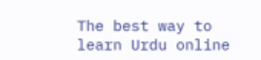The best way to learn Urdu online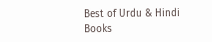Best of Urdu & Hindi Books